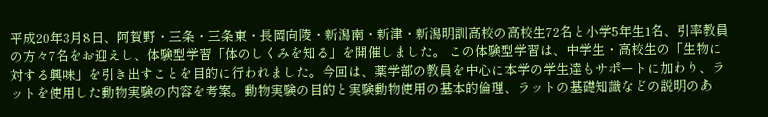平成20年3月8日、阿賀野・三条・三条東・長岡向陵・新潟南・新津・新潟明訓高校の高校生72名と小学5年生1名、引率教員の方々7名をお迎えし、体験型学習「体のしくみを知る」を開催しました。 この体験型学習は、中学生・高校生の「生物に対する興味」を引き出すことを目的に行われました。今回は、薬学部の教員を中心に本学の学生達もサポートに加わり、ラットを使用した動物実験の内容を考案。動物実験の目的と実験動物使用の基本的倫理、ラットの基礎知識などの説明のあ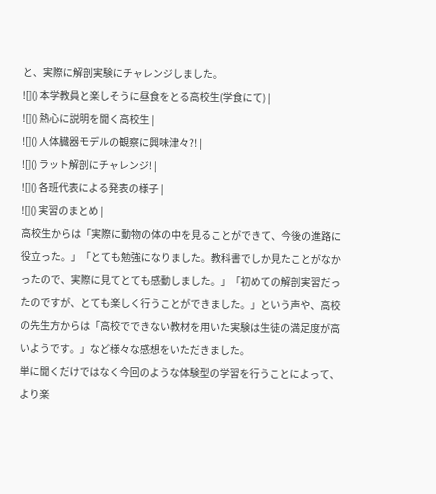と、実際に解剖実験にチャレンジしました。
![]() 本学教員と楽しそうに昼食をとる高校生(学食にて) |
![]() 熱心に説明を聞く高校生 |
![]() 人体臓器モデルの観察に興味津々?! |
![]() ラット解剖にチャレンジ! |
![]() 各班代表による発表の様子 |
![]() 実習のまとめ |
高校生からは「実際に動物の体の中を見ることができて、今後の進路に役立った。」「とても勉強になりました。教科書でしか見たことがなかったので、実際に見てとても感動しました。」「初めての解剖実習だったのですが、とても楽しく行うことができました。」という声や、高校の先生方からは「高校でできない教材を用いた実験は生徒の満足度が高いようです。」など様々な感想をいただきました。
単に聞くだけではなく今回のような体験型の学習を行うことによって、より楽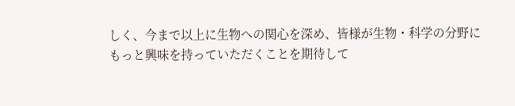しく、今まで以上に生物への関心を深め、皆様が生物・科学の分野にもっと興味を持っていただくことを期待して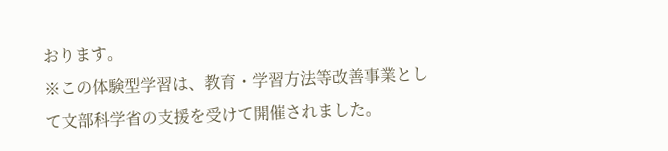おります。
※この体験型学習は、教育・学習方法等改善事業として文部科学省の支援を受けて開催されました。